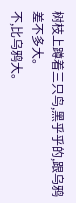树枝上蹲着三只鸟,黑乎乎的,跟乌鸦差不多大。
不,比乌鸦大。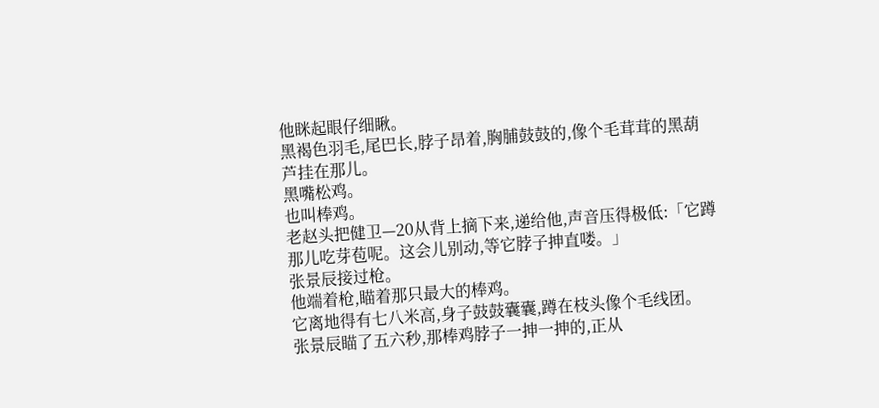他眯起眼仔细瞅。
黑褐色羽毛,尾巴长,脖子昂着,胸脯鼓鼓的,像个毛茸茸的黑葫芦挂在那儿。
黑嘴松鸡。
也叫棒鸡。
老赵头把健卫—20从背上摘下来,递给他,声音压得极低:「它蹲那儿吃芽苞呢。这会儿别动,等它脖子抻直喽。」
张景辰接过枪。
他端着枪,瞄着那只最大的棒鸡。
它离地得有七八米高,身子鼓鼓囊囊,蹲在枝头像个毛线团。
张景辰瞄了五六秒,那棒鸡脖子一抻一抻的,正从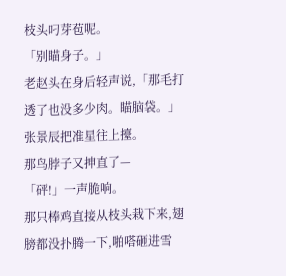枝头叼芽苞呢。
「别瞄身子。」
老赵头在身后轻声说,「那毛打透了也没多少肉。瞄脑袋。」
张景辰把准星往上擡。
那鸟脖子又抻直了—
「砰!」一声脆响。
那只棒鸡直接从枝头栽下来,翅膀都没扑腾一下,啪嗒砸进雪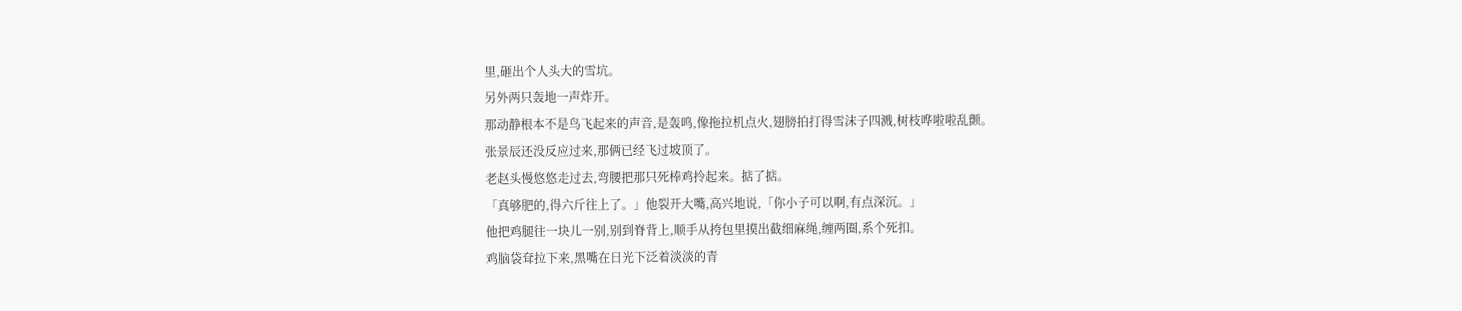里,砸出个人头大的雪坑。
另外两只轰地一声炸开。
那动静根本不是鸟飞起来的声音,是轰鸣,像拖拉机点火,翅膀拍打得雪沫子四溅,树枝哗啦啦乱颤。
张景辰还没反应过来,那俩已经飞过坡顶了。
老赵头慢悠悠走过去,弯腰把那只死棒鸡拎起来。掂了掂。
「真够肥的,得六斤往上了。」他裂开大嘴,高兴地说,「你小子可以啊,有点深沉。」
他把鸡腿往一块儿一别,别到脊背上,顺手从挎包里摸出截细麻绳,缠两圈,系个死扣。
鸡脑袋耷拉下来,黑嘴在日光下泛着淡淡的青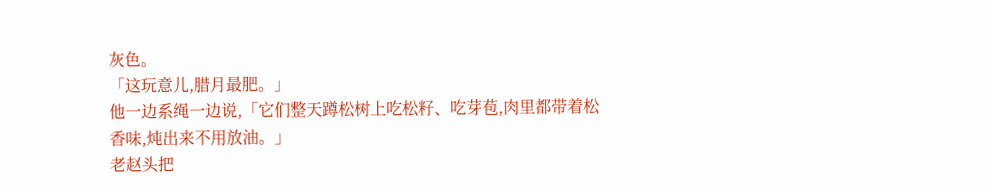灰色。
「这玩意儿,腊月最肥。」
他一边系绳一边说,「它们整天蹲松树上吃松籽、吃芽苞,肉里都带着松香味,炖出来不用放油。」
老赵头把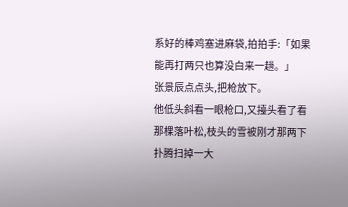系好的棒鸡塞进麻袋,拍拍手:「如果能再打两只也算没白来一趟。」
张景辰点点头,把枪放下。
他低头斜看一眼枪口,又擡头看了看那棵落叶松,枝头的雪被刚才那两下扑腾扫掉一大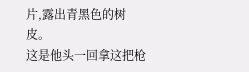片,露出青黑色的树皮。
这是他头一回拿这把枪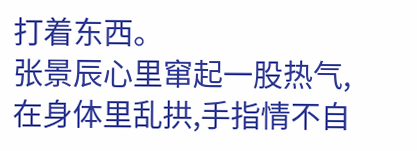打着东西。
张景辰心里窜起一股热气,在身体里乱拱,手指情不自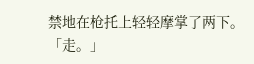禁地在枪托上轻轻摩掌了两下。
「走。」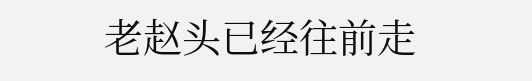老赵头已经往前走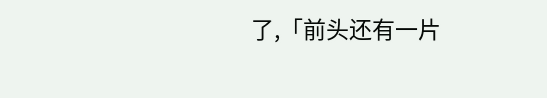了,「前头还有一片